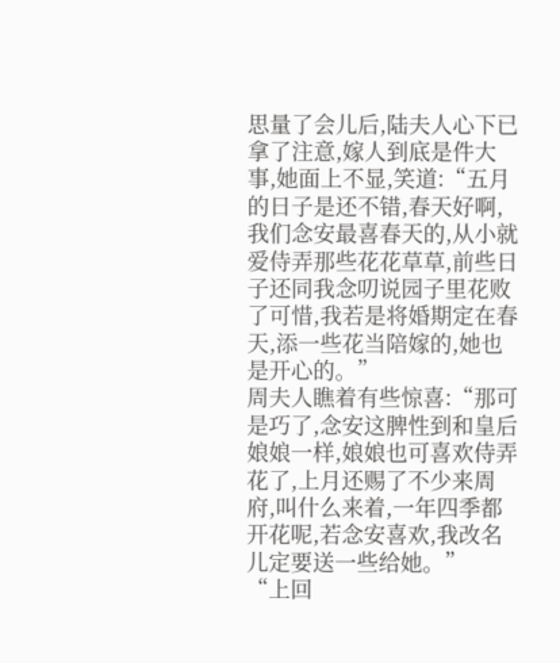思量了会儿后,陆夫人心下已拿了注意,嫁人到底是件大事,她面上不显,笑道:“五月的日子是还不错,春天好啊,我们念安最喜春天的,从小就爱侍弄那些花花草草,前些日子还同我念叨说园子里花败了可惜,我若是将婚期定在春天,添一些花当陪嫁的,她也是开心的。”
周夫人瞧着有些惊喜:“那可是巧了,念安这脾性到和皇后娘娘一样,娘娘也可喜欢侍弄花了,上月还赐了不少来周府,叫什么来着,一年四季都开花呢,若念安喜欢,我改名儿定要送一些给她。”
“上回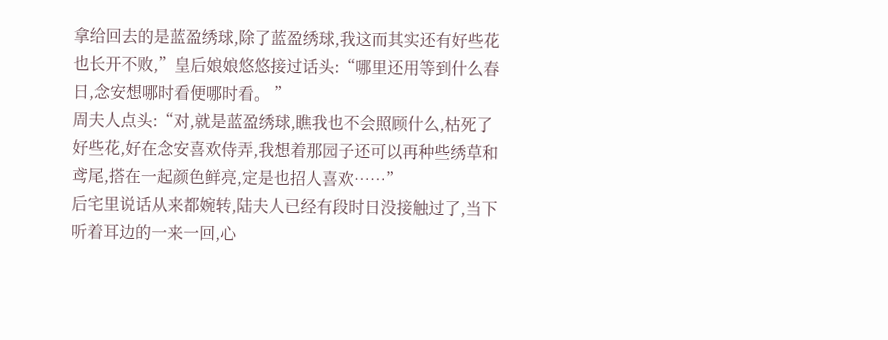拿给回去的是蓝盈绣球,除了蓝盈绣球,我这而其实还有好些花也长开不败,”皇后娘娘悠悠接过话头:“哪里还用等到什么春日,念安想哪时看便哪时看。 ”
周夫人点头:“对,就是蓝盈绣球,瞧我也不会照顾什么,枯死了好些花,好在念安喜欢侍弄,我想着那园子还可以再种些绣草和鸢尾,搭在一起颜色鲜亮,定是也招人喜欢……”
后宅里说话从来都婉转,陆夫人已经有段时日没接触过了,当下听着耳边的一来一回,心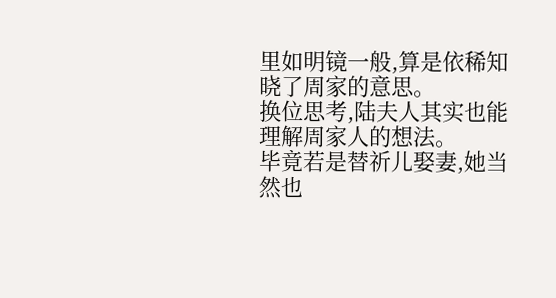里如明镜一般,算是依稀知晓了周家的意思。
换位思考,陆夫人其实也能理解周家人的想法。
毕竟若是替祈儿娶妻,她当然也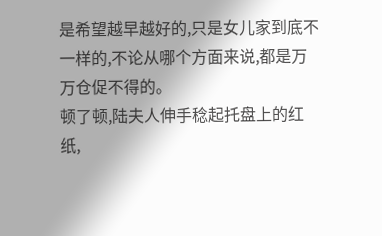是希望越早越好的,只是女儿家到底不一样的,不论从哪个方面来说,都是万万仓促不得的。
顿了顿,陆夫人伸手稔起托盘上的红纸,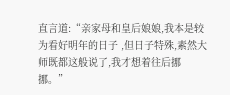直言道:“亲家母和皇后娘娘,我本是较为看好明年的日子 ,但日子特殊,素然大师既都这般说了,我才想着往后挪挪。”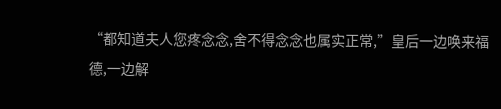“都知道夫人您疼念念,舍不得念念也属实正常,”皇后一边唤来福德,一边解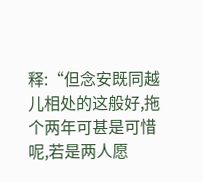释:“但念安既同越儿相处的这般好,拖个两年可甚是可惜呢,若是两人愿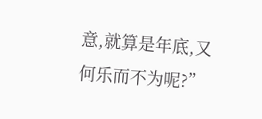意,就算是年底,又何乐而不为呢?”